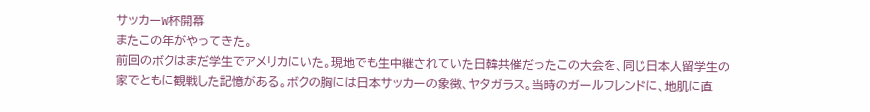サッカーW杯開幕
またこの年がやってきた。
前回のボクはまだ学生でアメリカにいた。現地でも生中継されていた日韓共催だったこの大会を、同じ日本人留学生の家でともに観戦した記憶がある。ボクの胸には日本サッカーの象徴、ヤタガラス。当時のガールフレンドに、地肌に直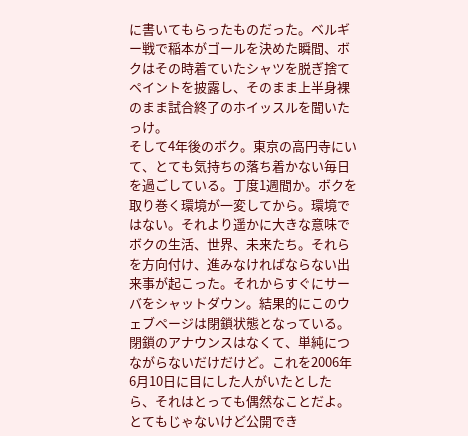に書いてもらったものだった。ベルギー戦で稲本がゴールを決めた瞬間、ボクはその時着ていたシャツを脱ぎ捨てペイントを披露し、そのまま上半身裸のまま試合終了のホイッスルを聞いたっけ。
そして4年後のボク。東京の高円寺にいて、とても気持ちの落ち着かない毎日を過ごしている。丁度1週間か。ボクを取り巻く環境が一変してから。環境ではない。それより遥かに大きな意味でボクの生活、世界、未来たち。それらを方向付け、進みなければならない出来事が起こった。それからすぐにサーバをシャットダウン。結果的にこのウェブページは閉鎖状態となっている。閉鎖のアナウンスはなくて、単純につながらないだけだけど。これを2006年6月10日に目にした人がいたとしたら、それはとっても偶然なことだよ。
とてもじゃないけど公開でき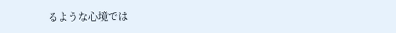るような心境では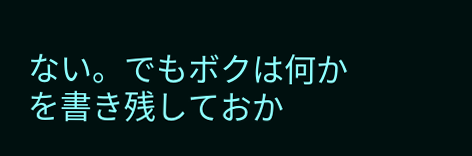ない。でもボクは何かを書き残しておか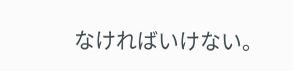なければいけない。